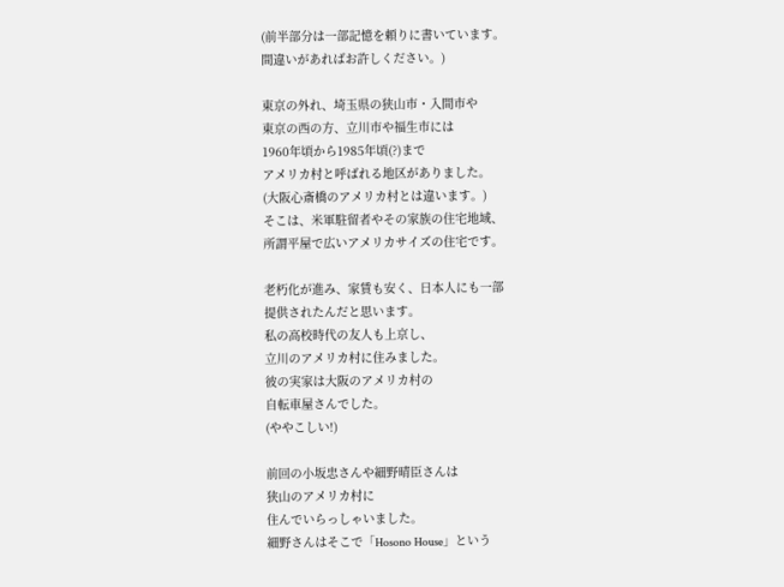(前半部分は一部記憶を頼りに書いています。
間違いがあればお許しください。)

東京の外れ、埼玉県の狭山市・入間市や
東京の西の方、立川市や福生市には
1960年頃から1985年頃(?)まで
アメリカ村と呼ばれる地区がありました。
(大阪心斎橋のアメリカ村とは違います。)
そこは、米軍駐留者やその家族の住宅地域、
所謂平屋で広いアメリカサイズの住宅です。

老朽化が進み、家賃も安く、日本人にも一部
提供されたんだと思います。
私の高校時代の友人も上京し、
立川のアメリカ村に住みました。
彼の実家は大阪のアメリカ村の
自転車屋さんでした。
(ややこしい!)

前回の小坂忠さんや細野晴臣さんは
狭山のアメリカ村に
住んでいらっしゃいました。
細野さんはそこで「Hosono House」という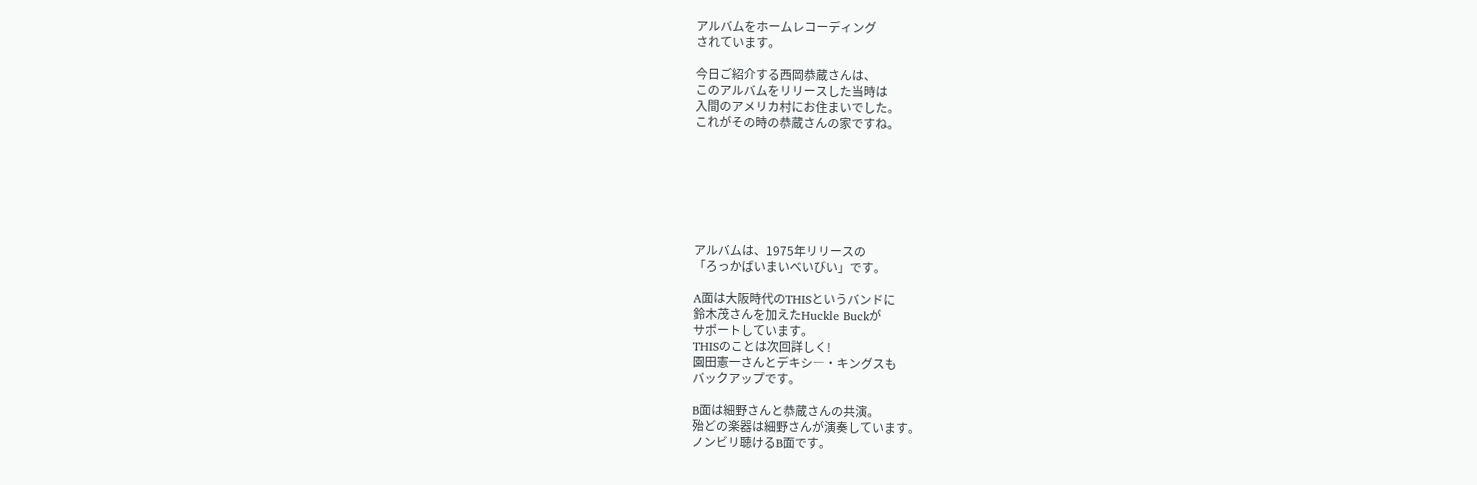アルバムをホームレコーディング
されています。

今日ご紹介する西岡恭蔵さんは、
このアルバムをリリースした当時は
入間のアメリカ村にお住まいでした。
これがその時の恭蔵さんの家ですね。







アルバムは、1975年リリースの
「ろっかばいまいべいびい」です。

A面は大阪時代のTHISというバンドに
鈴木茂さんを加えたHuckle Buckが
サポートしています。
THISのことは次回詳しく!
園田憲一さんとデキシ―・キングスも
バックアップです。

B面は細野さんと恭蔵さんの共演。
殆どの楽器は細野さんが演奏しています。
ノンビリ聴けるB面です。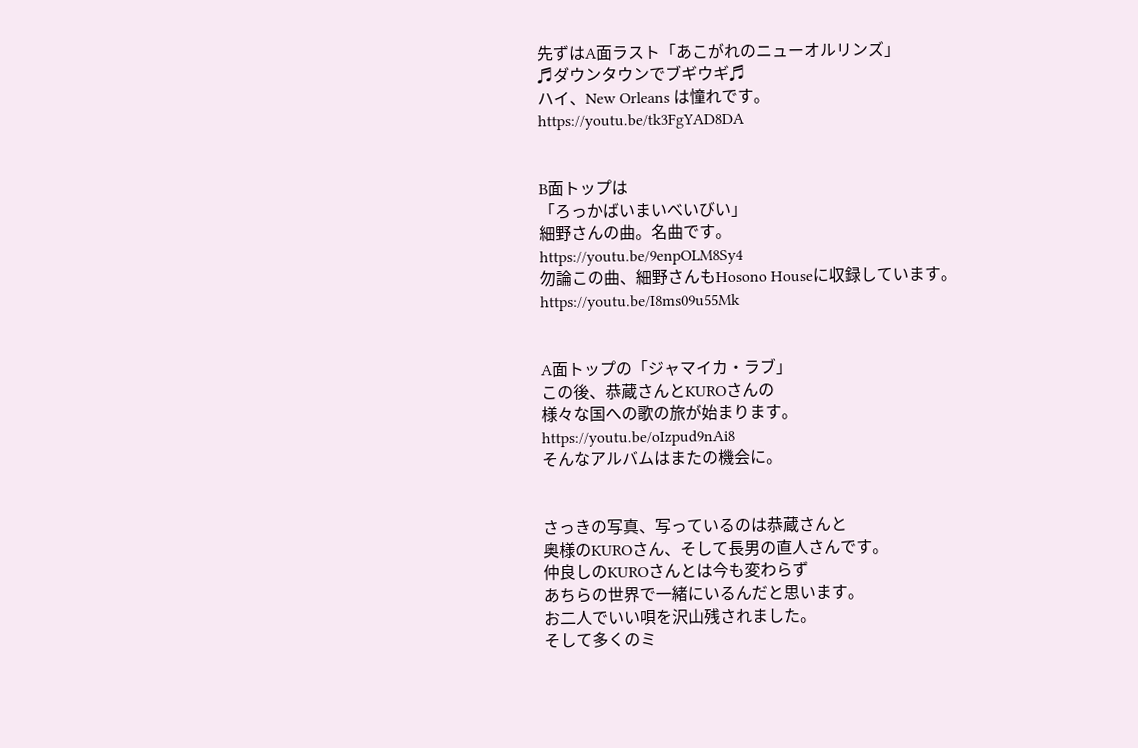先ずはA面ラスト「あこがれのニューオルリンズ」
♬ダウンタウンでブギウギ♬
ハイ、New Orleans は憧れです。
https://youtu.be/tk3FgYAD8DA


B面トップは
「ろっかばいまいべいびい」
細野さんの曲。名曲です。
https://youtu.be/9enpOLM8Sy4
勿論この曲、細野さんもHosono Houseに収録しています。
https://youtu.be/I8ms09u55Mk


A面トップの「ジャマイカ・ラブ」
この後、恭蔵さんとKUROさんの
様々な国への歌の旅が始まります。
https://youtu.be/oIzpud9nAi8
そんなアルバムはまたの機会に。


さっきの写真、写っているのは恭蔵さんと
奥様のKUROさん、そして長男の直人さんです。
仲良しのKUROさんとは今も変わらず
あちらの世界で一緒にいるんだと思います。
お二人でいい唄を沢山残されました。
そして多くのミ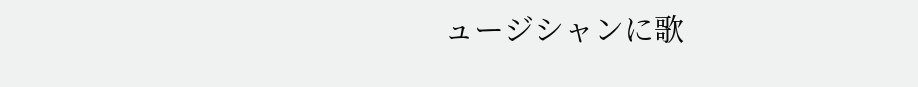ュージシャンに歌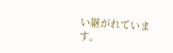い継がれています。